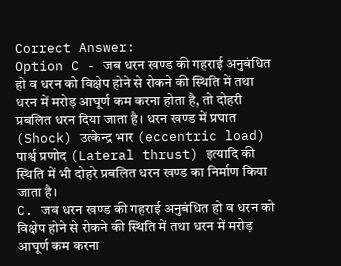Correct Answer:
Option C - जब धरन खण्ड की गहराई अनुबंधित हो व धरन को विक्षेप होने से रोकने की स्थिति में तथा धरन में मरोड़ आघूर्ण कम करना होता है, तो दोहरी प्रबलित धरन दिया जाता है। धरन खण्ड में प्रघात (Shock) उत्केन्द्र भार (eccentric load) पार्श्व प्रणोद (Lateral thrust) इत्यादि की स्थिति में भी दोहरे प्रबलित धरन खण्ड का निर्माण किया जाता है।
C. जब धरन खण्ड की गहराई अनुबंधित हो व धरन को विक्षेप होने से रोकने की स्थिति में तथा धरन में मरोड़ आघूर्ण कम करना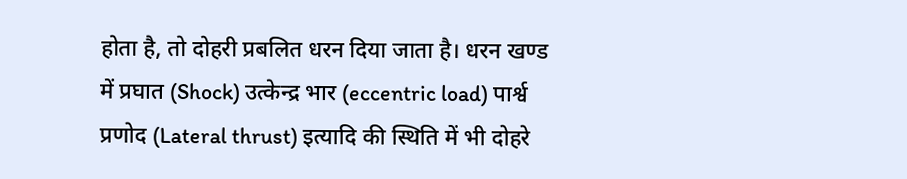होता है, तो दोहरी प्रबलित धरन दिया जाता है। धरन खण्ड में प्रघात (Shock) उत्केन्द्र भार (eccentric load) पार्श्व प्रणोद (Lateral thrust) इत्यादि की स्थिति में भी दोहरे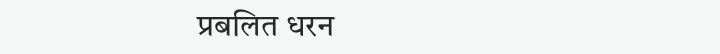प्रबलित धरन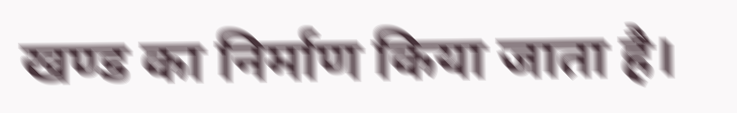खण्ड का निर्माण किया जाता है।